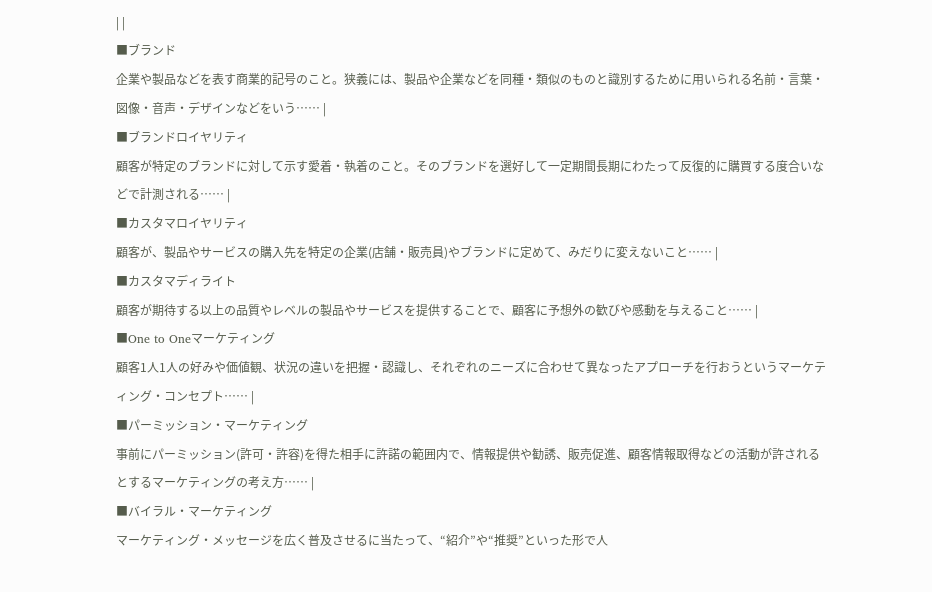| |
■ブランド
企業や製品などを表す商業的記号のこと。狭義には、製品や企業などを同種・類似のものと識別するために用いられる名前・言葉・図像・音声・デザインなどをいう…… |
■ブランドロイヤリティ
顧客が特定のブランドに対して示す愛着・執着のこと。そのブランドを選好して一定期間長期にわたって反復的に購買する度合いなどで計測される…… |
■カスタマロイヤリティ
顧客が、製品やサービスの購入先を特定の企業(店舗・販売員)やブランドに定めて、みだりに変えないこと…… |
■カスタマディライト
顧客が期待する以上の品質やレベルの製品やサービスを提供することで、顧客に予想外の歓びや感動を与えること…… |
■One to Oneマーケティング
顧客1人1人の好みや価値観、状況の違いを把握・認識し、それぞれのニーズに合わせて異なったアプローチを行おうというマーケティング・コンセプト…… |
■パーミッション・マーケティング
事前にパーミッション(許可・許容)を得た相手に許諾の範囲内で、情報提供や勧誘、販売促進、顧客情報取得などの活動が許されるとするマーケティングの考え方…… |
■バイラル・マーケティング
マーケティング・メッセージを広く普及させるに当たって、“紹介”や“推奨”といった形で人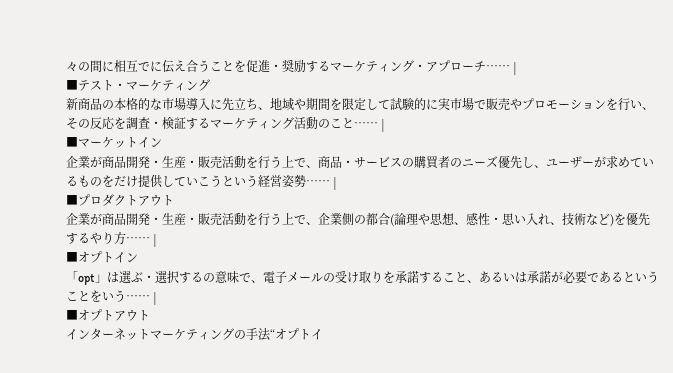々の間に相互でに伝え合うことを促進・奨励するマーケティング・アプローチ…… |
■テスト・マーケティング
新商品の本格的な市場導入に先立ち、地域や期間を限定して試験的に実市場で販売やプロモーションを行い、その反応を調査・検証するマーケティング活動のこと…… |
■マーケットイン
企業が商品開発・生産・販売活動を行う上で、商品・サービスの購買者のニーズ優先し、ユーザーが求めているものをだけ提供していこうという経営姿勢…… |
■プロダクトアウト
企業が商品開発・生産・販売活動を行う上で、企業側の都合(論理や思想、感性・思い入れ、技術など)を優先するやり方…… |
■オプトイン
「opt」は選ぶ・選択するの意味で、電子メールの受け取りを承諾すること、あるいは承諾が必要であるということをいう…… |
■オプトアウト
インターネットマーケティングの手法“オプトイ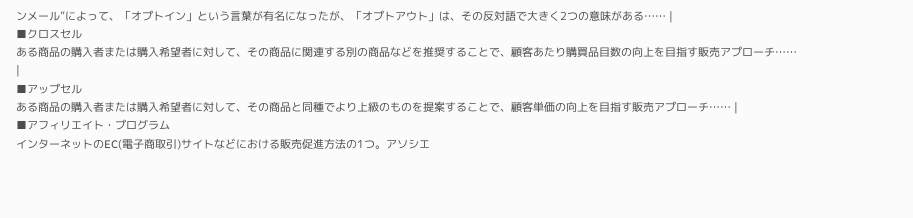ンメール”によって、「オプトイン」という言葉が有名になったが、「オプトアウト」は、その反対語で大きく2つの意味がある…… |
■クロスセル
ある商品の購入者または購入希望者に対して、その商品に関連する別の商品などを推奨することで、顧客あたり購買品目数の向上を目指す販売アプローチ…… |
■アップセル
ある商品の購入者または購入希望者に対して、その商品と同種でより上級のものを提案することで、顧客単価の向上を目指す販売アプローチ…… |
■アフィリエイト・プログラム
インターネットのEC(電子商取引)サイトなどにおける販売促進方法の1つ。アソシエ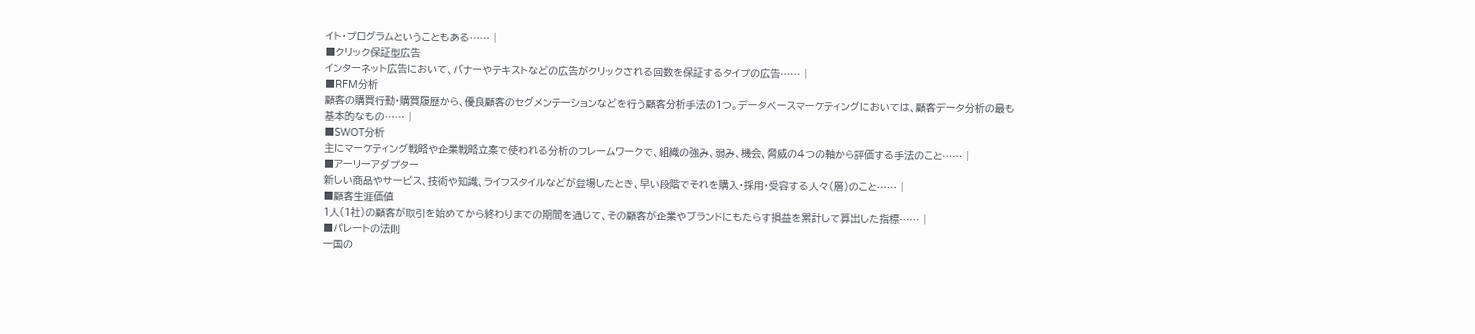イト・プログラムということもある…… |
■クリック保証型広告
インターネット広告において、バナーやテキストなどの広告がクリックされる回数を保証するタイプの広告…… |
■RFM分析
顧客の購買行動・購買履歴から、優良顧客のセグメンテーションなどを行う顧客分析手法の1つ。データベースマーケティングにおいては、顧客データ分析の最も基本的なもの…… |
■SWOT分析
主にマーケティング戦略や企業戦略立案で使われる分析のフレームワークで、組織の強み、弱み、機会、脅威の4つの軸から評価する手法のこと…… |
■アーリーアダプター
新しい商品やサービス、技術や知識、ライフスタイルなどが登場したとき、早い段階でそれを購入・採用・受容する人々(層)のこと…… |
■顧客生涯価値
1人(1社)の顧客が取引を始めてから終わりまでの期間を通じて、その顧客が企業やブランドにもたらす損益を累計して算出した指標…… |
■パレートの法則
一国の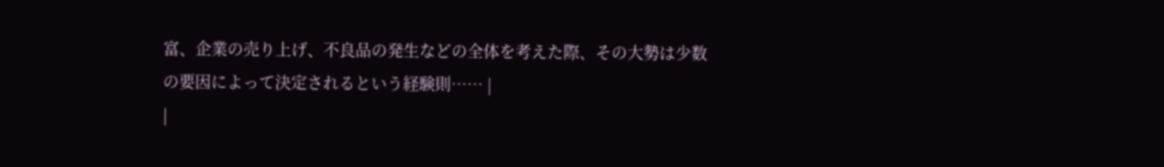富、企業の売り上げ、不良品の発生などの全体を考えた際、その大勢は少数の要因によって決定されるという経験則…… |
|